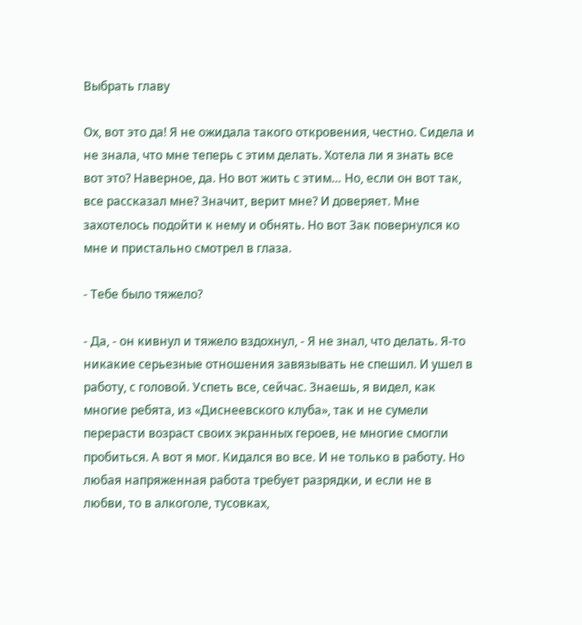Выбрать главу

Ох, вот это да! Я не ожидала такого откровения, честно. Сидела и не знала, что мне теперь с этим делать. Хотела ли я знать все вот это? Наверное, да. Но вот жить с этим… Но, если он вот так, все рассказал мне? Значит, верит мне? И доверяет. Мне захотелось подойти к нему и обнять. Но вот Зак повернулся ко мне и пристально смотрел в глаза.

- Тебе было тяжело?

- Да, - он кивнул и тяжело вздохнул, - Я не знал, что делать. Я-то никакие серьезные отношения завязывать не спешил. И ушел в работу, с головой. Успеть все, сейчас. Знаешь, я видел, как многие ребята, из «Диснеевского клуба», так и не сумели перерасти возраст своих экранных героев, не многие смогли пробиться. А вот я мог. Кидался во все. И не только в работу. Но любая напряженная работа требует разрядки, и если не в любви, то в алкоголе, тусовках,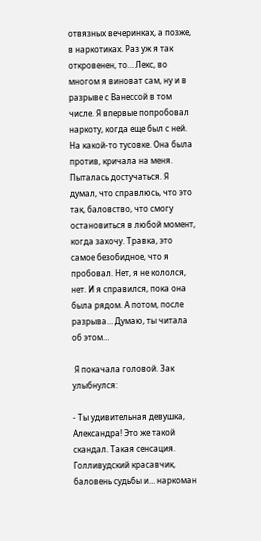отвязных вечеринках, а позже, в наркотиках. Раз уж я так откровенен, то… Лекс, во многом я виноват сам, ну и в разрыве с Ванессой в том числе. Я впервые попробовал наркоту, когда еще был с ней. На какой-то тусовке. Она была против, кричала на меня. Пыталась достучаться. Я думал, что справлюсь, что это так, баловство, что смогу остановиться в любой момент, когда захочу. Травка, это самое безобидное, что я пробовал. Нет, я не кололся, нет. И я справился, пока она была рядом. А потом, после разрыва… Думаю, ты читала об этом…

 Я покачала головой. Зак улыбнулся:

- Ты удивительная девушка, Александра! Это же такой скандал. Такая сенсация. Голливудский красавчик, баловень судьбы и… наркоман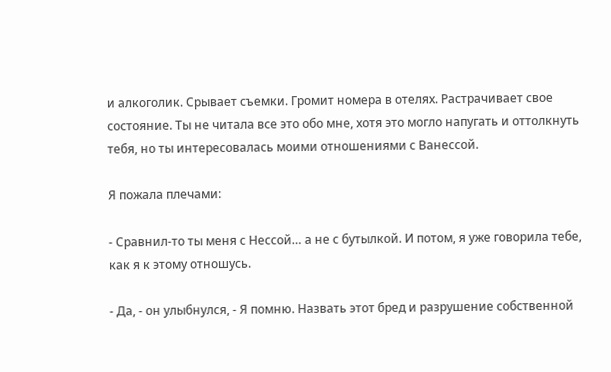и алкоголик. Срывает съемки. Громит номера в отелях. Растрачивает свое состояние. Ты не читала все это обо мне, хотя это могло напугать и оттолкнуть тебя, но ты интересовалась моими отношениями с Ванессой.

Я пожала плечами:

- Сравнил-то ты меня с Нессой… а не с бутылкой. И потом, я уже говорила тебе, как я к этому отношусь.

- Да, - он улыбнулся, - Я помню. Назвать этот бред и разрушение собственной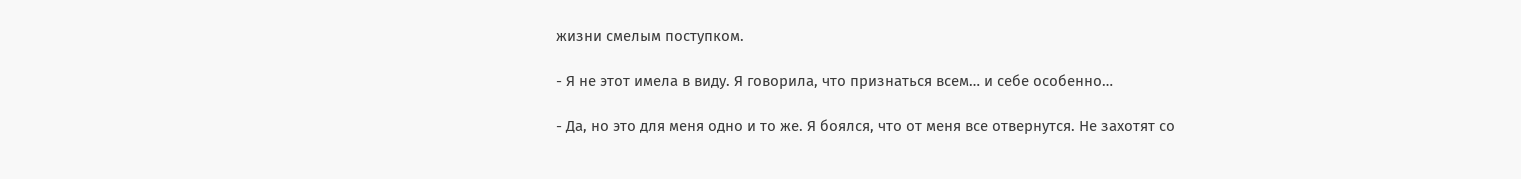жизни смелым поступком.

- Я не этот имела в виду. Я говорила, что признаться всем… и себе особенно…

- Да, но это для меня одно и то же. Я боялся, что от меня все отвернутся. Не захотят со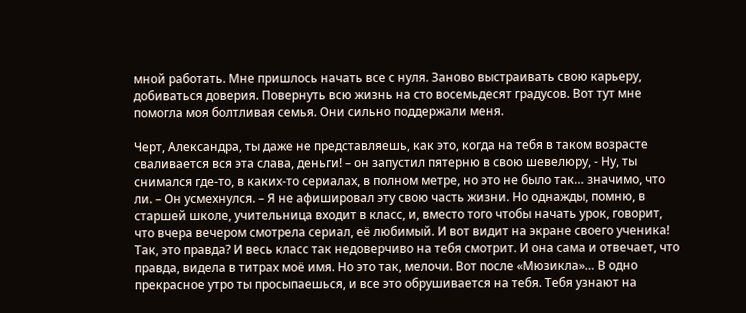мной работать. Мне пришлось начать все с нуля. Заново выстраивать свою карьеру, добиваться доверия. Повернуть всю жизнь на сто восемьдесят градусов. Вот тут мне помогла моя болтливая семья. Они сильно поддержали меня.

Черт, Александра, ты даже не представляешь, как это, когда на тебя в таком возрасте сваливается вся эта слава, деньги! – он запустил пятерню в свою шевелюру, - Ну, ты снимался где-то, в каких-то сериалах, в полном метре, но это не было так… значимо, что ли. – Он усмехнулся. – Я не афишировал эту свою часть жизни. Но однажды, помню, в старшей школе, учительница входит в класс, и, вместо того чтобы начать урок, говорит, что вчера вечером смотрела сериал, её любимый. И вот видит на экране своего ученика! Так, это правда? И весь класс так недоверчиво на тебя смотрит. И она сама и отвечает, что правда, видела в титрах моё имя. Но это так, мелочи. Вот после «Мюзикла»… В одно прекрасное утро ты просыпаешься, и все это обрушивается на тебя. Тебя узнают на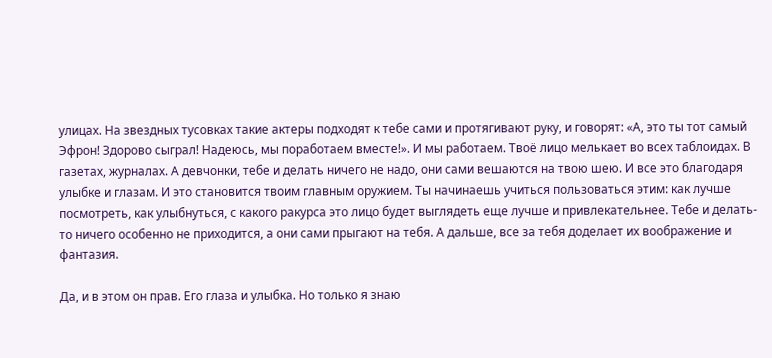улицах. На звездных тусовках такие актеры подходят к тебе сами и протягивают руку, и говорят: «А, это ты тот самый Эфрон! Здорово сыграл! Надеюсь, мы поработаем вместе!». И мы работаем. Твоё лицо мелькает во всех таблоидах. В газетах, журналах. А девчонки, тебе и делать ничего не надо, они сами вешаются на твою шею. И все это благодаря улыбке и глазам. И это становится твоим главным оружием. Ты начинаешь учиться пользоваться этим: как лучше посмотреть, как улыбнуться, с какого ракурса это лицо будет выглядеть еще лучше и привлекательнее. Тебе и делать-то ничего особенно не приходится, а они сами прыгают на тебя. А дальше, все за тебя доделает их воображение и фантазия.

Да, и в этом он прав. Его глаза и улыбка. Но только я знаю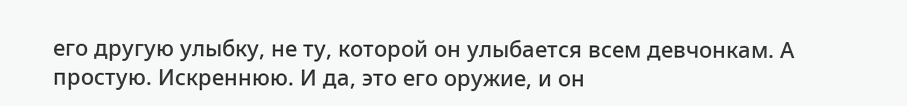его другую улыбку, не ту, которой он улыбается всем девчонкам. А простую. Искреннюю. И да, это его оружие, и он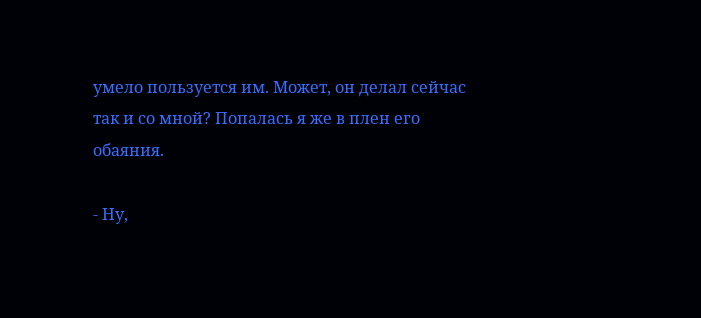умело пользуется им. Может, он делал сейчас так и со мной? Попалась я же в плен его обаяния.

- Ну,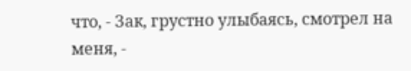что, - Зак, грустно улыбаясь, смотрел на меня, -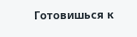Готовишься к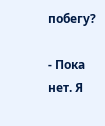побегу?

- Пока нет. Я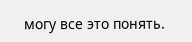могу все это понять.